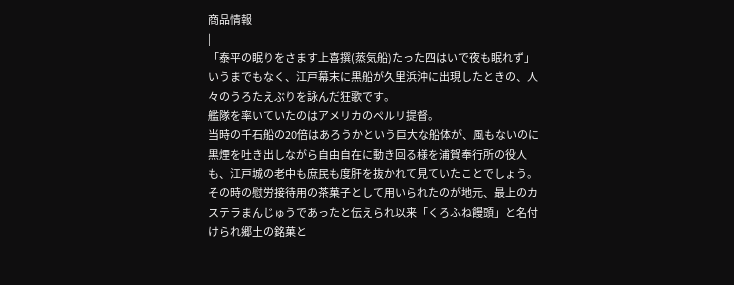商品情報
|
「泰平の眠りをさます上喜撰(蒸気船)たった四はいで夜も眠れず」
いうまでもなく、江戸幕末に黒船が久里浜沖に出現したときの、人々のうろたえぶりを詠んだ狂歌です。
艦隊を率いていたのはアメリカのペルリ提督。
当時の千石船の20倍はあろうかという巨大な船体が、風もないのに黒煙を吐き出しながら自由自在に動き回る様を浦賀奉行所の役人も、江戸城の老中も庶民も度肝を抜かれて見ていたことでしょう。
その時の慰労接待用の茶菓子として用いられたのが地元、最上のカステラまんじゅうであったと伝えられ以来「くろふね饅頭」と名付けられ郷土の銘菓と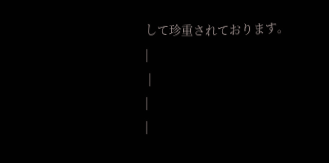して珍重されております。
|
 |
|
|